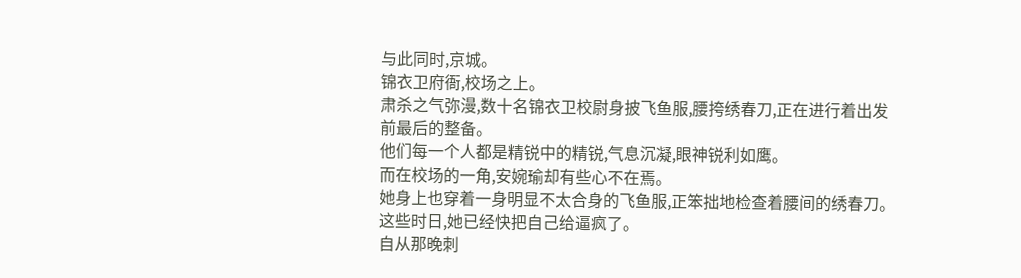与此同时,京城。
锦衣卫府衙,校场之上。
肃杀之气弥漫,数十名锦衣卫校尉身披飞鱼服,腰挎绣春刀,正在进行着出发前最后的整备。
他们每一个人都是精锐中的精锐,气息沉凝,眼神锐利如鹰。
而在校场的一角,安婉瑜却有些心不在焉。
她身上也穿着一身明显不太合身的飞鱼服,正笨拙地检查着腰间的绣春刀。
这些时日,她已经快把自己给逼疯了。
自从那晚刺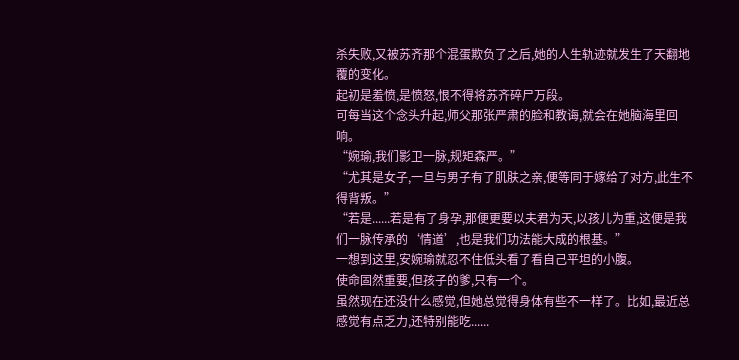杀失败,又被苏齐那个混蛋欺负了之后,她的人生轨迹就发生了天翻地覆的变化。
起初是羞愤,是愤怒,恨不得将苏齐碎尸万段。
可每当这个念头升起,师父那张严肃的脸和教诲,就会在她脑海里回响。
“婉瑜,我们影卫一脉,规矩森严。”
“尤其是女子,一旦与男子有了肌肤之亲,便等同于嫁给了对方,此生不得背叛。”
“若是......若是有了身孕,那便更要以夫君为天,以孩儿为重,这便是我们一脉传承的‘情道’,也是我们功法能大成的根基。”
一想到这里,安婉瑜就忍不住低头看了看自己平坦的小腹。
使命固然重要,但孩子的爹,只有一个。
虽然现在还没什么感觉,但她总觉得身体有些不一样了。比如,最近总感觉有点乏力,还特别能吃......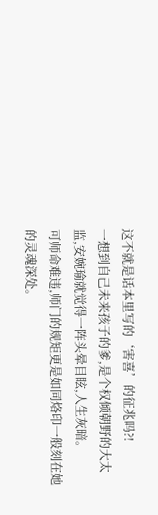这不就是话本里写的‘害喜’的征兆吗?!
一想到自己未来孩子的爹,是个权倾朝野的大太监,安婉瑜就觉得一阵头晕目眩,人生灰暗。
可师命难违,师门的规矩更是如同烙印一般刻在她的灵魂深处。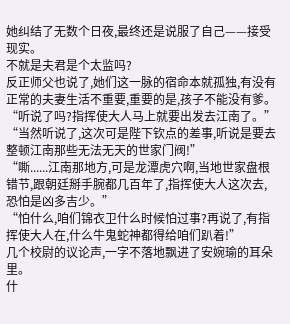她纠结了无数个日夜,最终还是说服了自己——接受现实。
不就是夫君是个太监吗?
反正师父也说了,她们这一脉的宿命本就孤独,有没有正常的夫妻生活不重要,重要的是,孩子不能没有爹。
“听说了吗?指挥使大人马上就要出发去江南了。”
“当然听说了,这次可是陛下钦点的差事,听说是要去整顿江南那些无法无天的世家门阀!”
“嘶......江南那地方,可是龙潭虎穴啊,当地世家盘根错节,跟朝廷掰手腕都几百年了,指挥使大人这次去,恐怕是凶多吉少。”
“怕什么,咱们锦衣卫什么时候怕过事?再说了,有指挥使大人在,什么牛鬼蛇神都得给咱们趴着!”
几个校尉的议论声,一字不落地飘进了安婉瑜的耳朵里。
什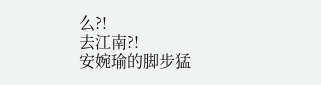么?!
去江南?!
安婉瑜的脚步猛